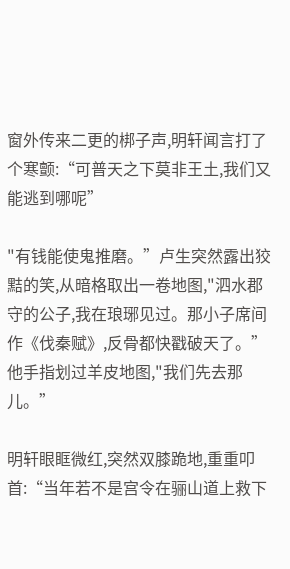窗外传来二更的梆子声,明轩闻言打了个寒颤:“可普天之下莫非王土,我们又能逃到哪呢”

"有钱能使鬼推磨。”卢生突然露出狡黠的笑,从暗格取出一卷地图,"泗水郡守的公子,我在琅琊见过。那小子席间作《伐秦赋》,反骨都快戳破天了。”他手指划过羊皮地图,"我们先去那儿。”

明轩眼眶微红,突然双膝跪地,重重叩首:“当年若不是宫令在骊山道上救下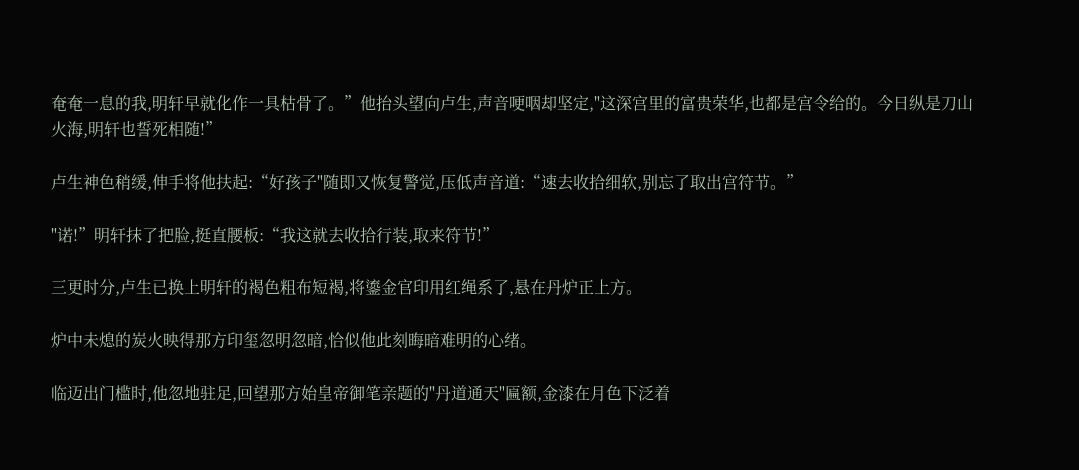奄奄一息的我,明轩早就化作一具枯骨了。”他抬头望向卢生,声音哽咽却坚定,"这深宫里的富贵荣华,也都是宫令给的。今日纵是刀山火海,明轩也誓死相随!”

卢生神色稍缓,伸手将他扶起:“好孩子"随即又恢复警觉,压低声音道:“速去收拾细软,别忘了取出宫符节。”

"诺!”明轩抹了把脸,挺直腰板:“我这就去收拾行装,取来符节!”

三更时分,卢生已换上明轩的褐色粗布短褐,将鎏金官印用红绳系了,悬在丹炉正上方。

炉中未熄的炭火映得那方印玺忽明忽暗,恰似他此刻晦暗难明的心绪。

临迈出门槛时,他忽地驻足,回望那方始皇帝御笔亲题的"丹道通天"匾额,金漆在月色下泛着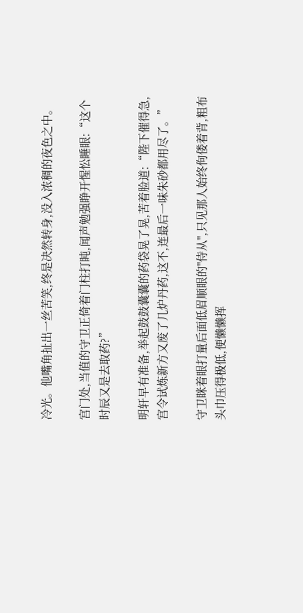冷光。他嘴角扯出一丝苦笑,终是决然转身,没入浓稠的夜色之中。

宫门处,当值的守卫正倚着门柱打盹,闻声勉强睁开惺忪睡眼:“这个时辰又是去取药?”

明轩早有准备,举起鼓鼓囊囊的药袋晃了晃,苦着脸道:“陛下催得急,宫令试炼新方又废了几炉丹药,这不,连最后一味朱砂都用尽了。”

守卫眯着眼打量后面低眉顺眼的"侍从",只见那人始终佝偻着背,粗布头巾压得极低,便懒懒挥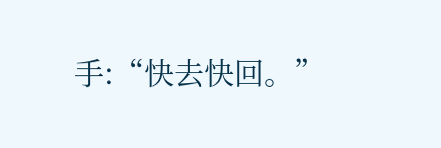手:“快去快回。”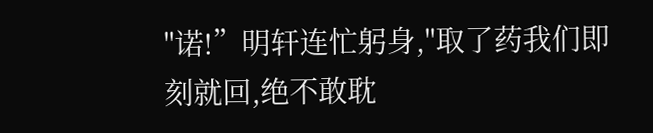"诺!”明轩连忙躬身,"取了药我们即刻就回,绝不敢耽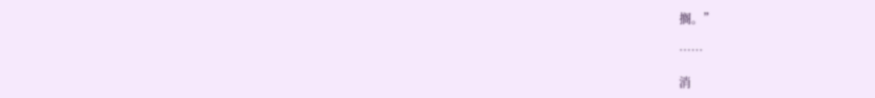搁。”

……

消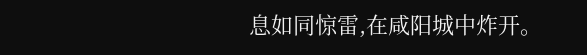息如同惊雷,在咸阳城中炸开。